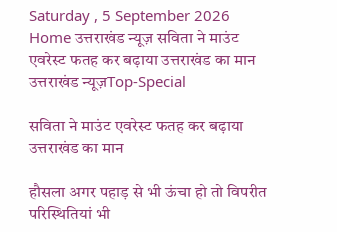Saturday , 5 September 2026
Home उत्तराखंड न्यूज़ सविता ने माउंट एवरेस्ट फतह कर बढ़ाया उत्तराखंड का मान
उत्तराखंड न्यूज़Top-Special

सविता ने माउंट एवरेस्ट फतह कर बढ़ाया उत्तराखंड का मान

हौसला अगर पहाड़ से भी ऊंचा हो तो विपरीत परिस्थितियां भी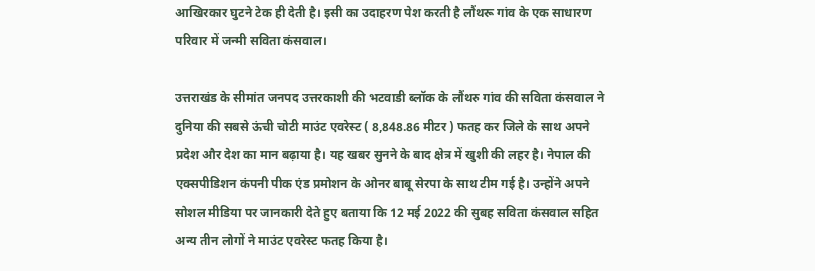आखिरकार घुटने टेक ही देती है। इसी का उदाहरण पेश करती है लौंथरू गांव के एक साधारण परिवार में जन्मी सविता कंसवाल।

उत्तराखंड के सीमांत जनपद उत्तरकाशी की भटवाडी ब्लॉक के लौंथरु गांव की सविता कंसवाल ने दुनिया की सबसे ऊंची चोटी माउंट एवरेस्ट ( 8,848.86 मीटर ) फतह कर जिले के साथ अपने प्रदेश और देश का मान बढ़ाया है। यह खबर सुनने के बाद क्षेत्र में खुशी की लहर है। नेपाल की एक्सपीडिशन कंपनी पीक एंड प्रमोशन के ओनर बाबू सेरपा के साथ टीम गई है। उन्होंने अपने सोशल मीडिया पर जानकारी देते हुए बताया कि 12 मई 2022 की सुबह सविता कंसवाल सहित अन्य तीन लोगों ने माउंट एवरेस्ट फतह किया है।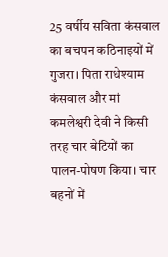25 वर्षीय सविता कंसवाल का बचपन कठिनाइयों में गुजरा। पिता राधेश्याम कंसवाल और मां कमलेश्वरी देवी ने किसी तरह चार बेटियों का पालन-पोषण किया। चार बहनों में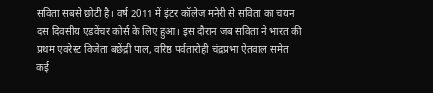सविता सबसे छोटी है। वर्ष 2011 में इंटर कॉलेज मनेरी से सविता का चयन दस दिवसीय एडवेंचर कोर्स के लिए हुआ। इस दौरान जब सविता ने भारत की प्रथम एवरेस्ट विजेता बछेंद्री पाल, वरिष्ठ पर्वतारोही चंद्रप्रभा ऐतवाल समेत कई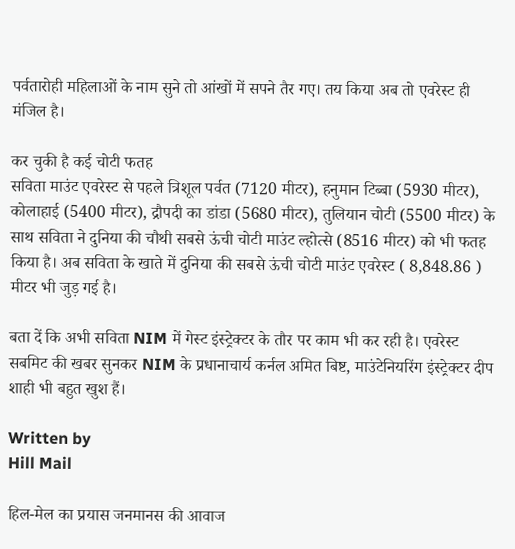पर्वतारोही महिलाओं के नाम सुने तो आंखों में सपने तैर गए। तय किया अब तो एवरेस्ट ही मंजिल है।

कर चुकी है कई चोटी फतह
सविता माउंट एवरेस्ट से पहले त्रिशूल पर्वत (7120 मीटर), हनुमान टिब्बा (5930 मीटर), कोलाहाई (5400 मीटर), द्रौपदी का डांडा (5680 मीटर), तुलियान चोटी (5500 मीटर) के साथ सविता ने दुनिया की चौथी सबसे ऊंची चोटी माउंट ल्होत्से (8516 मीटर) को भी फतह किया है। अब सविता के खाते में दुनिया की सबसे ऊंची चोटी माउंट एवरेस्ट ( 8,848.86 ) मीटर भी जुड़ गई है।

बता दें कि अभी सविता NIM में गेस्ट इंस्ट्रेक्टर के तौर पर काम भी कर रही है। एवरेस्ट सबमिट की खबर सुनकर NIM के प्रधानाचार्य कर्नल अमित बिष्ट, माउंटेनियरिंग इंस्ट्रेक्टर दीप शाही भी बहुत खुश हैं।

Written by
Hill Mail

हिल-मेल का प्रयास जनमानस की आवाज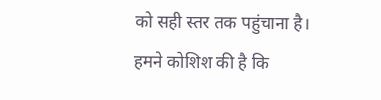को सही स्तर तक पहुंचाना है। हमने कोशिश की है कि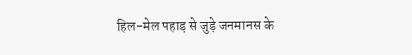हिल-मेल पहाड़ से जुड़े जनमानस के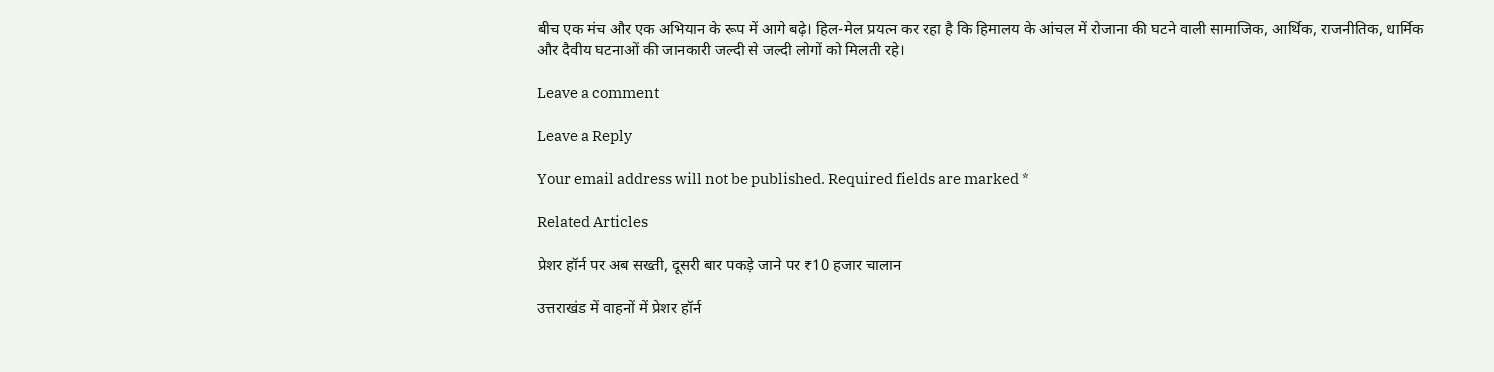बीच एक मंच और एक अभियान के रूप में आगे बढ़े। हिल-मेल प्रयत्न कर रहा है कि हिमालय के आंचल में रोजाना की घटने वाली सामाजिक, आर्थिक, राजनीतिक, धार्मिक और दैवीय घटनाओं की जानकारी जल्दी से जल्दी लोगों को मिलती रहे।

Leave a comment

Leave a Reply

Your email address will not be published. Required fields are marked *

Related Articles

प्रेशर हॉर्न पर अब सख्ती, दूसरी बार पकड़े जाने पर ₹10 हजार चालान

उत्तराखंड में वाहनों में प्रेशर हॉर्न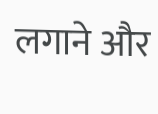लगाने और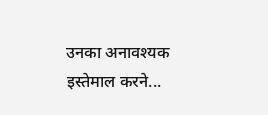उनका अनावश्यक इस्तेमाल करने...